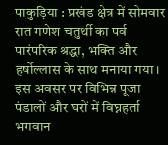पाकुड़िया : प्रखंड क्षेत्र में सोमवार रात गणेश चतुर्थी का पर्व पारंपरिक श्रद्धा, भक्ति और हर्षोल्लास के साथ मनाया गया। इस अवसर पर विभिन्न पूजा पंडालों और घरों में विघ्नहर्ता भगवान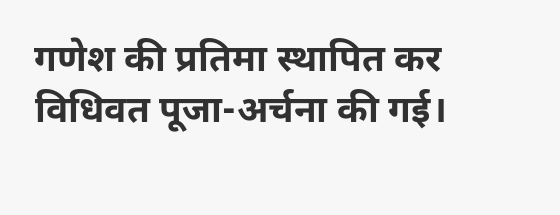गणेश की प्रतिमा स्थापित कर विधिवत पूजा-अर्चना की गई।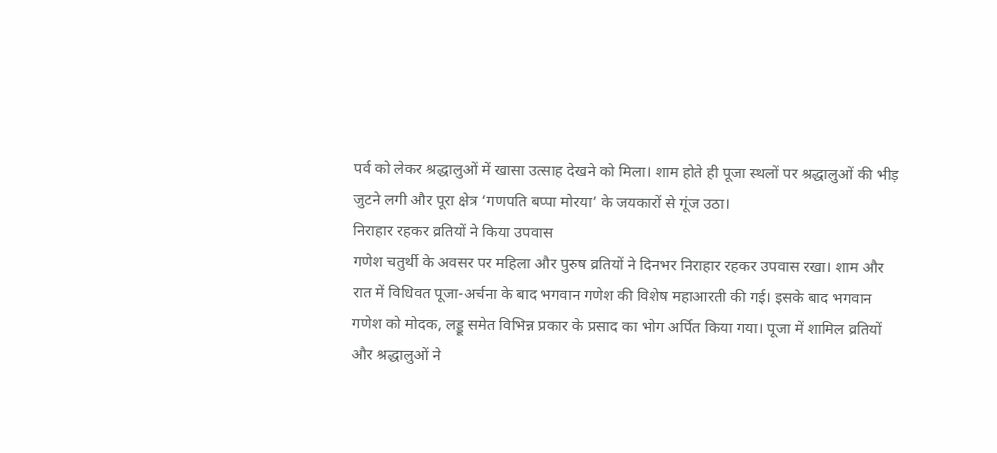पर्व को लेकर श्रद्धालुओं में खासा उत्साह देखने को मिला। शाम होते ही पूजा स्थलों पर श्रद्धालुओं की भीड़ जुटने लगी और पूरा क्षेत्र ‘गणपति बप्पा मोरया’ के जयकारों से गूंज उठा।
निराहार रहकर व्रतियों ने किया उपवास
गणेश चतुर्थी के अवसर पर महिला और पुरुष व्रतियों ने दिनभर निराहार रहकर उपवास रखा। शाम और रात में विधिवत पूजा-अर्चना के बाद भगवान गणेश की विशेष महाआरती की गई। इसके बाद भगवान गणेश को मोदक, लड्डू समेत विभिन्न प्रकार के प्रसाद का भोग अर्पित किया गया। पूजा में शामिल व्रतियों और श्रद्धालुओं ने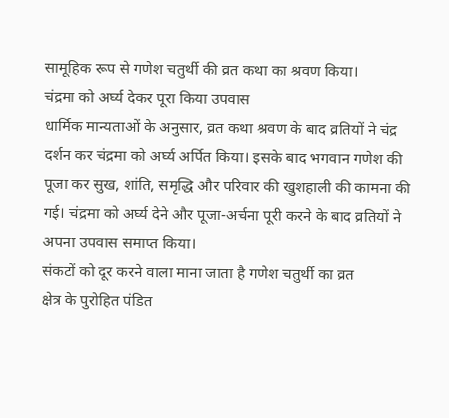सामूहिक रूप से गणेश चतुर्थी की व्रत कथा का श्रवण किया।
चंद्रमा को अर्घ्य देकर पूरा किया उपवास
धार्मिक मान्यताओं के अनुसार, व्रत कथा श्रवण के बाद व्रतियों ने चंद्र दर्शन कर चंद्रमा को अर्घ्य अर्पित किया। इसके बाद भगवान गणेश की पूजा कर सुख, शांति, समृद्धि और परिवार की खुशहाली की कामना की गई। चंद्रमा को अर्घ्य देने और पूजा-अर्चना पूरी करने के बाद व्रतियों ने अपना उपवास समाप्त किया।
संकटों को दूर करने वाला माना जाता है गणेश चतुर्थी का व्रत
क्षेत्र के पुरोहित पंडित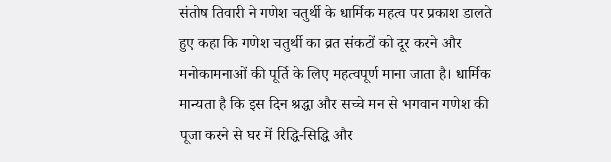संतोष तिवारी ने गणेश चतुर्थी के धार्मिक महत्व पर प्रकाश डालते हुए कहा कि गणेश चतुर्थी का व्रत संकटों को दूर करने और मनोकामनाओं की पूर्ति के लिए महत्वपूर्ण माना जाता है। धार्मिक मान्यता है कि इस दिन श्रद्धा और सच्चे मन से भगवान गणेश की पूजा करने से घर में रिद्धि-सिद्धि और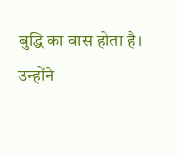बुद्धि का वास होता है।
उन्होंने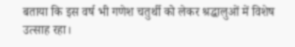बताया कि इस वर्ष भी गणेश चतुर्थी को लेकर श्रद्धालुओं में विशेष उत्साह रहा।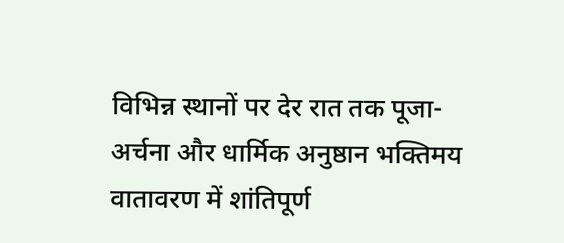विभिन्न स्थानों पर देर रात तक पूजा-अर्चना और धार्मिक अनुष्ठान भक्तिमय वातावरण में शांतिपूर्ण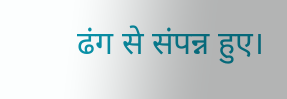ढंग से संपन्न हुए।